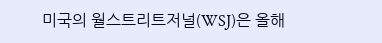미국의 월스트리트저널(WSJ)은 올해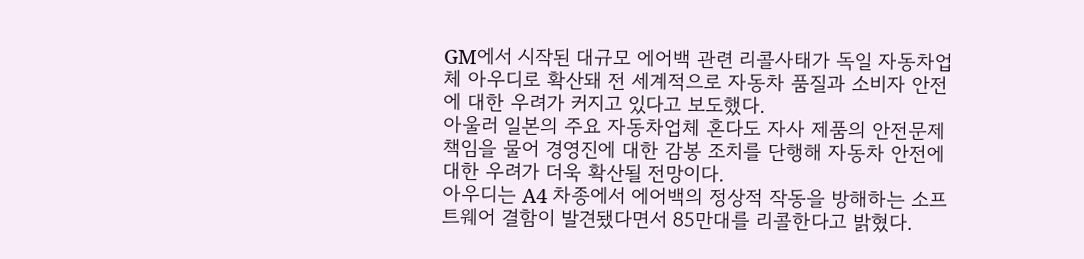GM에서 시작된 대규모 에어백 관련 리콜사태가 독일 자동차업체 아우디로 확산돼 전 세계적으로 자동차 품질과 소비자 안전에 대한 우려가 커지고 있다고 보도했다.
아울러 일본의 주요 자동차업체 혼다도 자사 제품의 안전문제 책임을 물어 경영진에 대한 감봉 조치를 단행해 자동차 안전에 대한 우려가 더욱 확산될 전망이다.
아우디는 A4 차종에서 에어백의 정상적 작동을 방해하는 소프트웨어 결함이 발견됐다면서 85만대를 리콜한다고 밝혔다.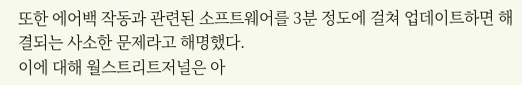또한 에어백 작동과 관련된 소프트웨어를 3분 정도에 걸쳐 업데이트하면 해결되는 사소한 문제라고 해명했다.
이에 대해 월스트리트저널은 아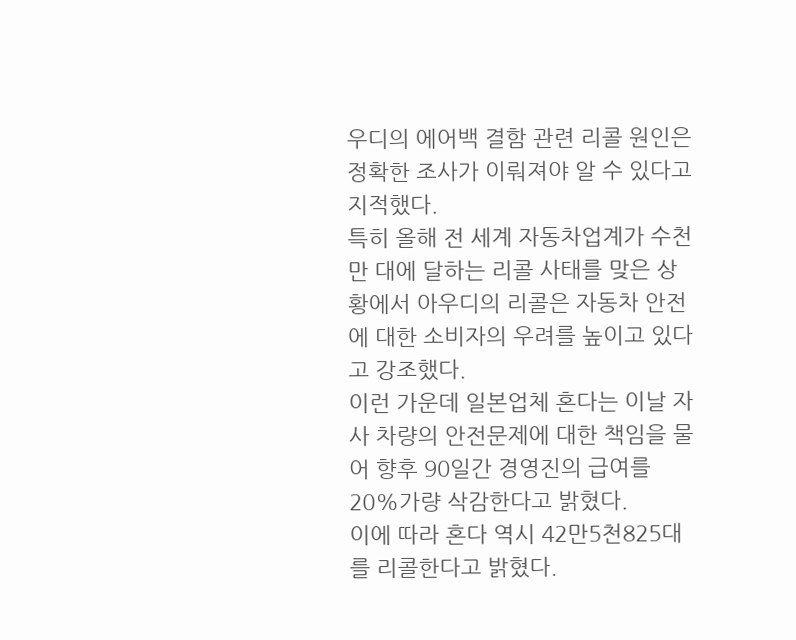우디의 에어백 결함 관련 리콜 원인은 정확한 조사가 이뤄져야 알 수 있다고 지적했다.
특히 올해 전 세계 자동차업계가 수천만 대에 달하는 리콜 사태를 맞은 상황에서 아우디의 리콜은 자동차 안전에 대한 소비자의 우려를 높이고 있다고 강조했다.
이런 가운데 일본업체 혼다는 이날 자사 차량의 안전문제에 대한 책임을 물어 향후 90일간 경영진의 급여를 20%가량 삭감한다고 밝혔다.
이에 따라 혼다 역시 42만5천825대를 리콜한다고 밝혔다.